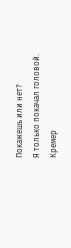Покажешь или нет?
Я только покачал головой.
Кремер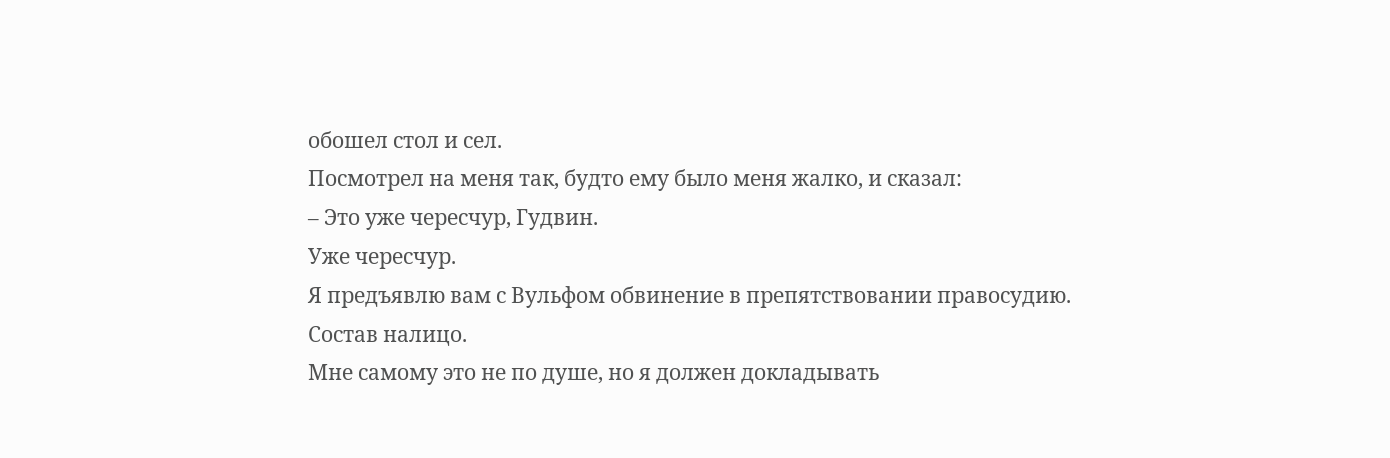обошел стол и сел.
Посмотрел на меня так, будто ему было меня жалко, и сказал:
– Это уже чересчур, Гудвин.
Уже чересчур.
Я предъявлю вам с Вульфом обвинение в препятствовании правосудию.
Состав налицо.
Мне самому это не по душе, но я должен докладывать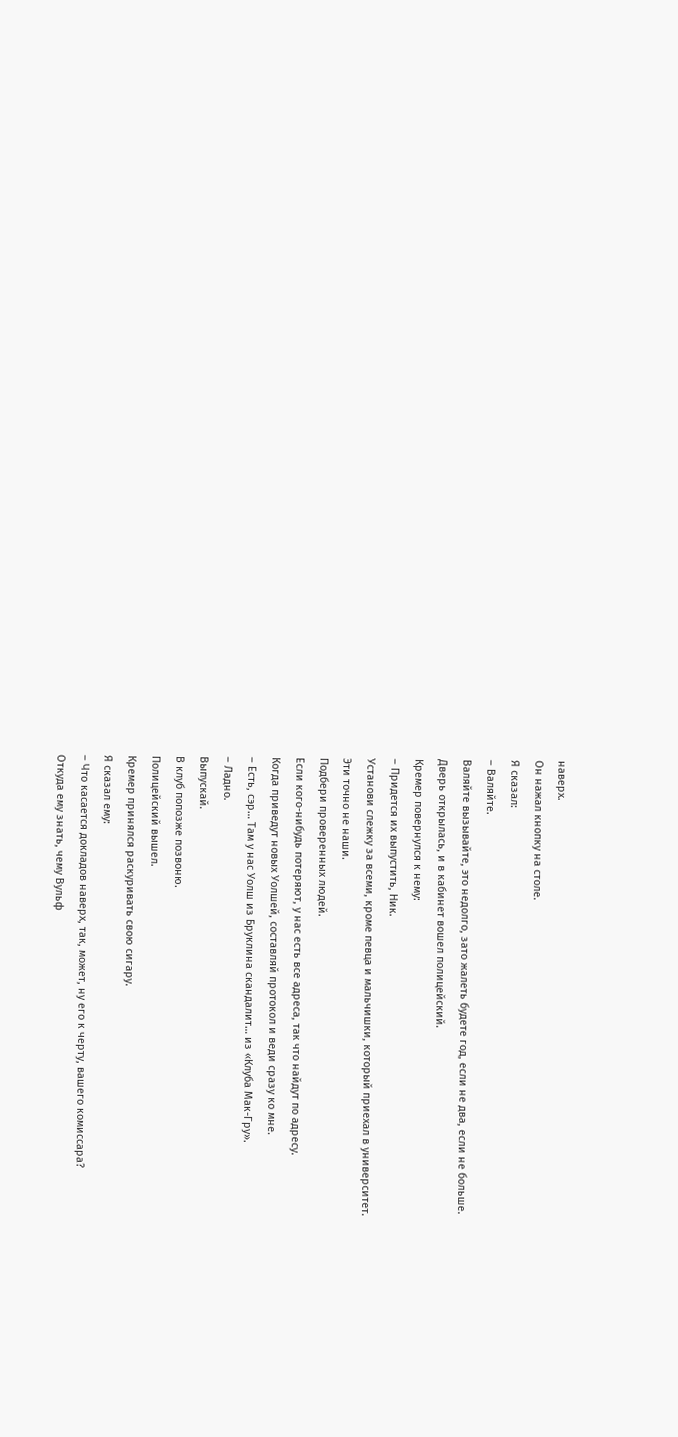наверх.
Он нажал кнопку на столе.
Я сказал:
– Валяйте.
Валяйте вызывайте, это недолго, зато жалеть будете год, если не два, если не больше.
Дверь открылась, и в кабинет вошел полицейский.
Кремер повернулся к нему:
– Придется их выпустить, Ник.
Установи слежку за всеми, кроме певца и мальчишки, который приехал в университет.
Эти точно не наши.
Подбери проверенных людей.
Если кого-нибудь потеряют, у нас есть все адреса, так что найдут по адресу.
Когда приведут новых Уолшей, составляй протокол и веди сразу ко мне.
– Есть, сэр… Там у нас Уолш из Бруклина скандалит… из «Клуба Мак-Гру».
– Ладно.
Выпускай.
В клуб попозже позвоню.
Полицейский вышел.
Кремер принялся раскуривать свою сигару.
Я сказал ему:
– Что касается докладов наверх, так, может, ну его к черту, вашего комиссара?
Откуда ему знать, чему Вульф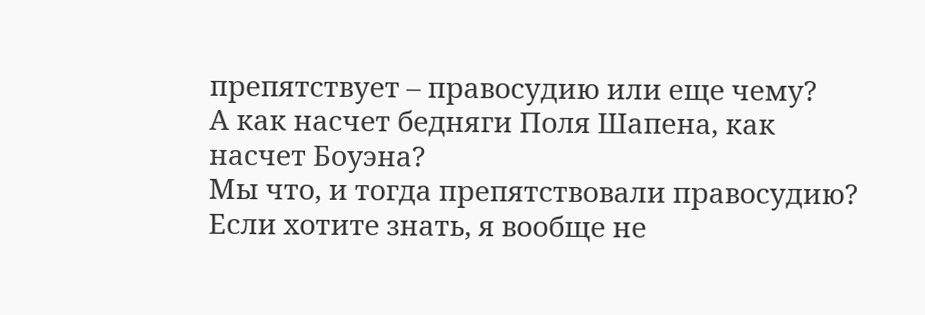препятствует – правосудию или еще чему?
А как насчет бедняги Поля Шапена, как насчет Боуэна?
Мы что, и тогда препятствовали правосудию?
Если хотите знать, я вообще не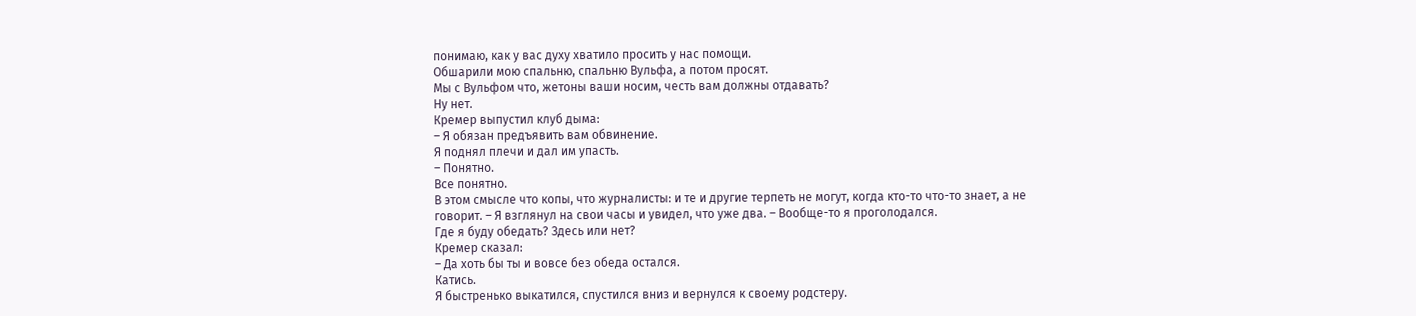понимаю, как у вас духу хватило просить у нас помощи.
Обшарили мою спальню, спальню Вульфа, а потом просят.
Мы с Вульфом что, жетоны ваши носим, честь вам должны отдавать?
Ну нет.
Кремер выпустил клуб дыма:
– Я обязан предъявить вам обвинение.
Я поднял плечи и дал им упасть.
– Понятно.
Все понятно.
В этом смысле что копы, что журналисты: и те и другие терпеть не могут, когда кто-то что-то знает, а не говорит. – Я взглянул на свои часы и увидел, что уже два. – Вообще-то я проголодался.
Где я буду обедать? Здесь или нет?
Кремер сказал:
– Да хоть бы ты и вовсе без обеда остался.
Катись.
Я быстренько выкатился, спустился вниз и вернулся к своему родстеру.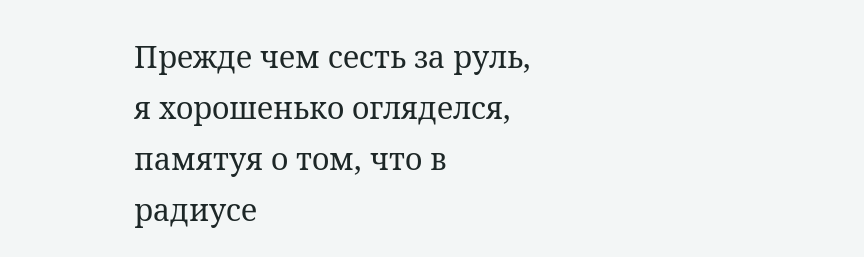Прежде чем сесть за руль, я хорошенько огляделся, памятуя о том, что в радиусе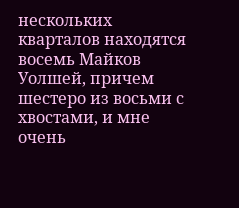нескольких кварталов находятся восемь Майков Уолшей, причем шестеро из восьми с хвостами, и мне очень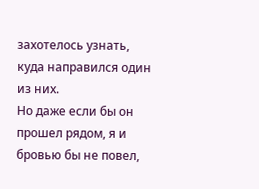захотелось узнать, куда направился один из них.
Но даже если бы он прошел рядом, я и бровью бы не повел,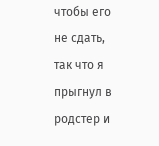чтобы его не сдать, так что я прыгнул в родстер и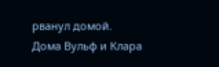рванул домой.
Дома Вульф и Клара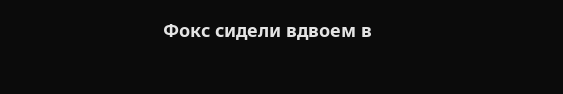Фокс сидели вдвоем в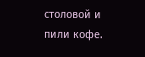столовой и пили кофе.